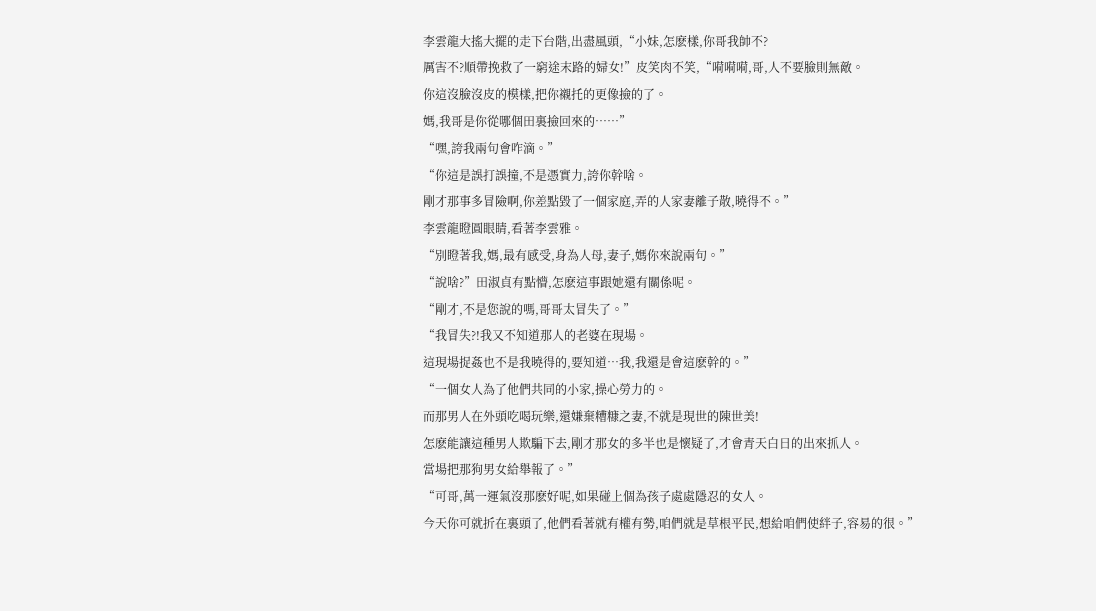李雲龍大搖大擺的走下台階,出盡風頭,“小妹,怎麽樣,你哥我帥不?
厲害不?順帶挽救了一窮途末路的婦女!”皮笑肉不笑,“嗬嗬嗬,哥,人不要臉則無敵。
你這沒臉沒皮的模樣,把你襯托的更像撿的了。
媽,我哥是你從哪個田裏撿回來的……”
“嘿,誇我兩句會咋滴。”
“你這是誤打誤撞,不是憑實力,誇你幹啥。
剛才那事多冒險啊,你差點毀了一個家庭,弄的人家妻離子散,曉得不。”
李雲龍瞪圓眼睛,看著李雲雅。
“別瞪著我,媽,最有感受,身為人母,妻子,媽你來說兩句。”
“說啥?”田淑貞有點懵,怎麽這事跟她還有關係呢。
“剛才,不是您說的嗎,哥哥太冒失了。”
“我冒失?!我又不知道那人的老婆在現場。
這現場捉姦也不是我曉得的,要知道…我,我還是會這麽幹的。”
“一個女人為了他們共同的小家,操心勞力的。
而那男人在外頭吃喝玩樂,還嫌棄糟糠之妻,不就是現世的陳世美!
怎麽能讓這種男人欺騙下去,剛才那女的多半也是懷疑了,才會青天白日的出來抓人。
當場把那狗男女給舉報了。”
“可哥,萬一運氣沒那麽好呢,如果碰上個為孩子處處隱忍的女人。
今天你可就折在裏頭了,他們看著就有權有勢,咱們就是草根平民,想給咱們使絆子,容易的很。”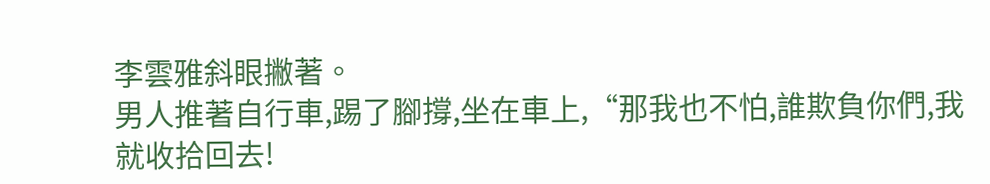李雲雅斜眼撇著。
男人推著自行車,踢了腳撐,坐在車上,“那我也不怕,誰欺負你們,我就收拾回去!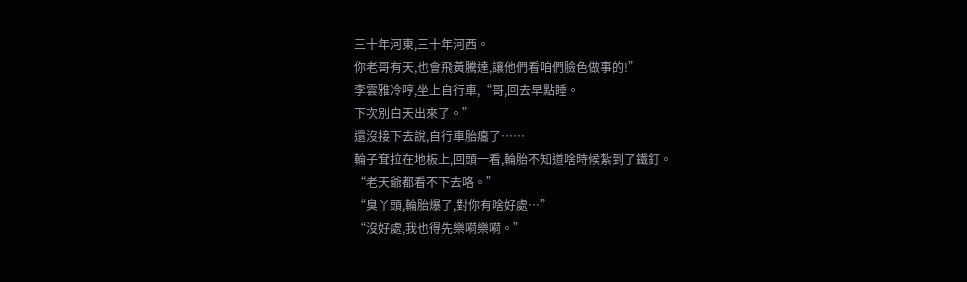三十年河東,三十年河西。
你老哥有天,也會飛黃騰達,讓他們看咱們臉色做事的!”
李雲雅冷哼,坐上自行車,“哥,回去早點睡。
下次別白天出來了。”
還沒接下去說,自行車胎癟了……
輪子耷拉在地板上,回頭一看,輪胎不知道啥時候紮到了鐵釘。
“老天爺都看不下去咯。”
“臭丫頭,輪胎爆了,對你有啥好處…”
“沒好處,我也得先樂嗬樂嗬。”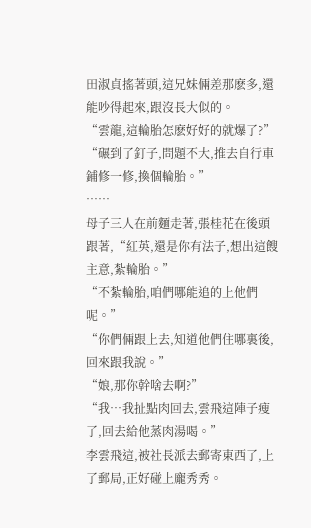田淑貞搖著頭,這兄妹倆差那麽多,還能吵得起來,跟沒長大似的。
“雲龍,這輪胎怎麽好好的就爆了?”
“碾到了釘子,問題不大,推去自行車鋪修一修,換個輪胎。”
……
母子三人在前麵走著,張桂花在後頭跟著,“紅英,還是你有法子,想出這餿主意,紮輪胎。”
“不紮輪胎,咱們哪能追的上他們呢。”
“你們倆跟上去,知道他們住哪裏後,回來跟我說。”
“娘,那你幹啥去啊?”
“我…我扯點肉回去,雲飛這陣子瘦了,回去給他蒸肉湯喝。”
李雲飛這,被社長派去郵寄東西了,上了郵局,正好碰上龐秀秀。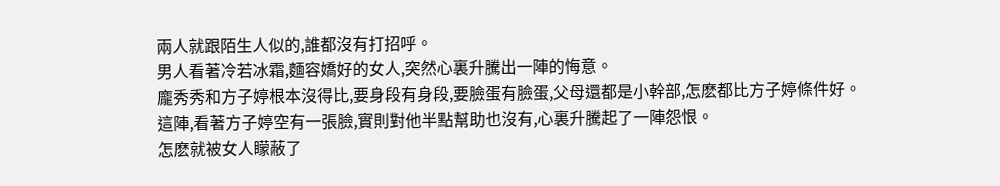兩人就跟陌生人似的,誰都沒有打招呼。
男人看著冷若冰霜,麵容嬌好的女人,突然心裏升騰出一陣的悔意。
龐秀秀和方子婷根本沒得比,要身段有身段,要臉蛋有臉蛋,父母還都是小幹部,怎麽都比方子婷條件好。
這陣,看著方子婷空有一張臉,實則對他半點幫助也沒有,心裏升騰起了一陣怨恨。
怎麽就被女人矇蔽了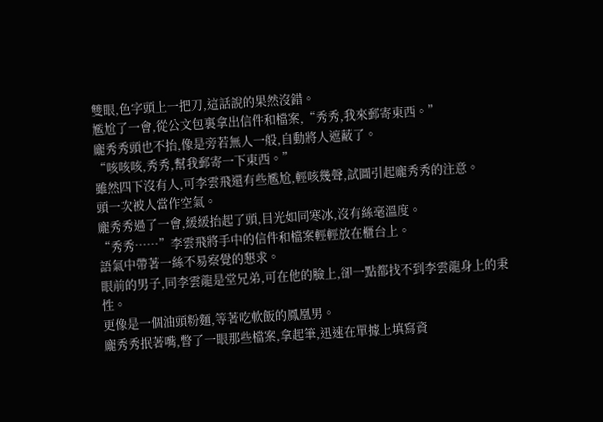雙眼,色字頭上一把刀,這話說的果然沒錯。
尷尬了一會,從公文包裏拿出信件和檔案,“秀秀,我來郵寄東西。”
龐秀秀頭也不抬,像是旁若無人一般,自動將人遮蔽了。
“咳咳咳,秀秀,幫我郵寄一下東西。”
雖然四下沒有人,可李雲飛還有些尷尬,輕咳幾聲,試圖引起龐秀秀的注意。
頭一次被人當作空氣。
龐秀秀過了一會,緩緩抬起了頭,目光如同寒冰,沒有絲毫溫度。
“秀秀……”李雲飛將手中的信件和檔案輕輕放在櫃台上。
語氣中帶著一絲不易察覺的懇求。
眼前的男子,同李雲龍是堂兄弟,可在他的臉上,卻一點都找不到李雲龍身上的秉性。
更像是一個油頭粉麵,等著吃軟飯的鳳凰男。
龐秀秀抿著嘴,瞥了一眼那些檔案,拿起筆,迅速在單據上填寫資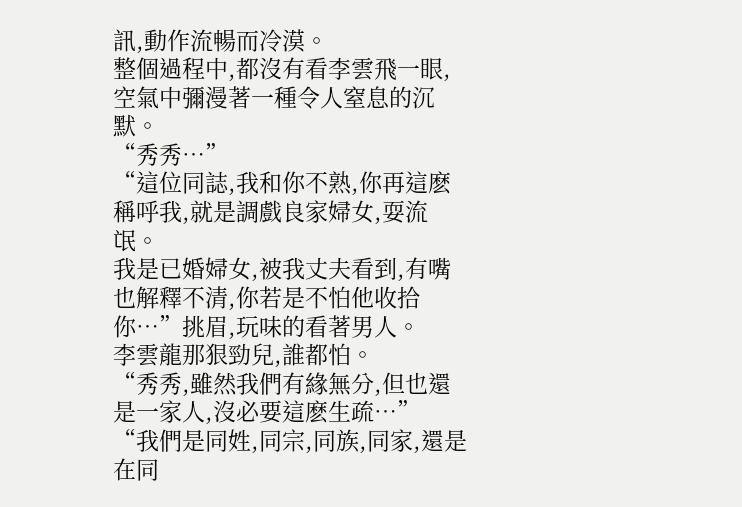訊,動作流暢而冷漠。
整個過程中,都沒有看李雲飛一眼,空氣中彌漫著一種令人窒息的沉默。
“秀秀…”
“這位同誌,我和你不熟,你再這麽稱呼我,就是調戲良家婦女,耍流氓。
我是已婚婦女,被我丈夫看到,有嘴也解釋不清,你若是不怕他收拾你…”挑眉,玩味的看著男人。
李雲龍那狠勁兒,誰都怕。
“秀秀,雖然我們有緣無分,但也還是一家人,沒必要這麽生疏…”
“我們是同姓,同宗,同族,同家,還是在同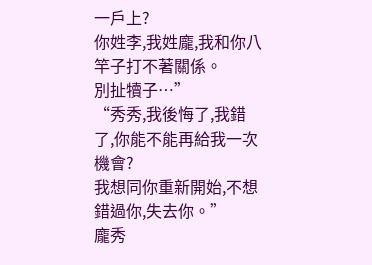一戶上?
你姓李,我姓龐,我和你八竿子打不著關係。
別扯犢子…”
“秀秀,我後悔了,我錯了,你能不能再給我一次機會?
我想同你重新開始,不想錯過你,失去你。”
龐秀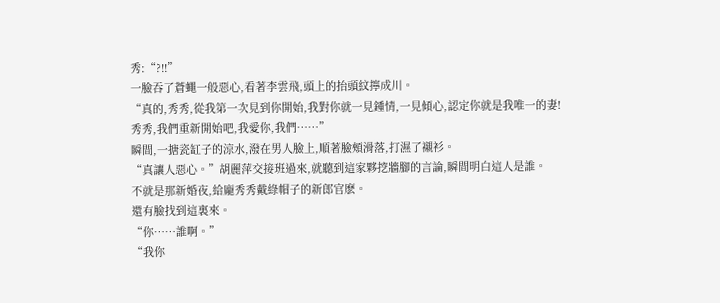秀:“?!!”
一臉吞了蒼蠅一般惡心,看著李雲飛,頭上的抬頭紋擰成川。
“真的,秀秀,從我第一次見到你開始,我對你就一見鍾情,一見傾心,認定你就是我唯一的妻!
秀秀,我們重新開始吧,我愛你,我們……”
瞬間,一搪瓷缸子的涼水,潑在男人臉上,順著臉頰滑落,打濕了襯衫。
“真讓人惡心。”胡麗萍交接班過來,就聽到這家夥挖牆腳的言論,瞬間明白這人是誰。
不就是那新婚夜,給龐秀秀戴綠帽子的新郎官麽。
還有臉找到這裏來。
“你……誰啊。”
“我你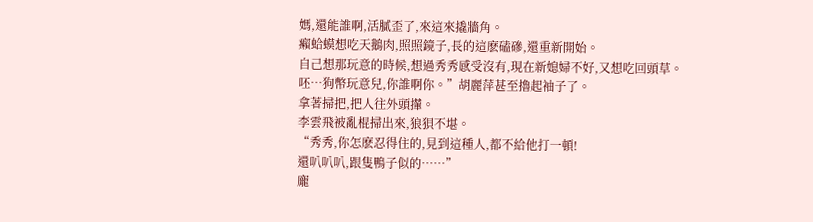媽,還能誰啊,活膩歪了,來這來撬牆角。
癩蛤蟆想吃天鵝肉,照照鏡子,長的這麽磕磣,還重新開始。
自己想那玩意的時候,想過秀秀感受沒有,現在新媳婦不好,又想吃回頭草。
呸…狗幣玩意兒,你誰啊你。”胡麗萍甚至擼起袖子了。
拿著掃把,把人往外頭攆。
李雲飛被亂棍掃出來,狼狽不堪。
“秀秀,你怎麽忍得住的,見到這種人,都不給他打一頓!
還叭叭叭,跟隻鴨子似的……”
龐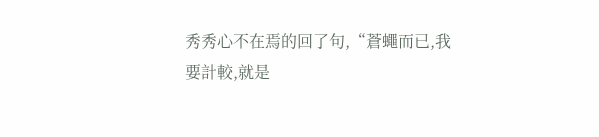秀秀心不在焉的回了句,“蒼蠅而已,我要計較,就是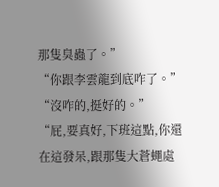那隻臭蟲了。”
“你跟李雲龍到底咋了。”
“沒咋的,挺好的。”
“屁,要真好,下班這點,你還在這發呆,跟那隻大蒼蠅處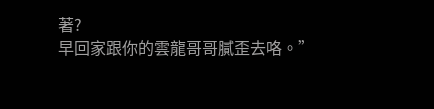著?
早回家跟你的雲龍哥哥膩歪去咯。”